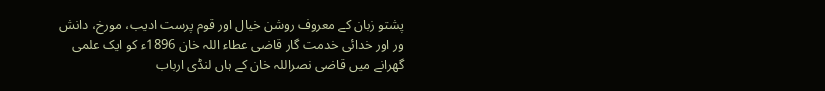پشتو زبان کے معروف روشن خیال اور قوم پرست ادیب، مورخ، دانش ور اور خدائی خدمت گار قاضی عطاء اللہ خان 1896ء کو ایک علمی گھرانے میں قاضی نصراللہ خان کے ہاں لنڈی ارباب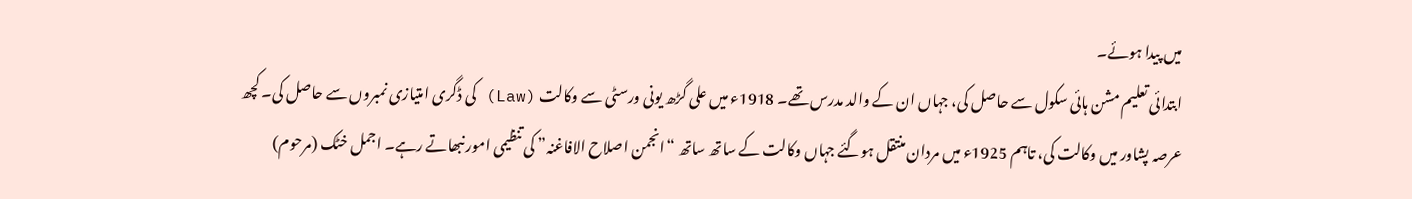میں پیدا ہوئے۔
ابتدائی تعلیم مشن ہائی سکول سے حاصل کی، جہاں ان کے والد مدرس تھے۔ 1918ء میں علی گڑھ یونی ورسٹی سے وکالت (Law) کی ڈگری امتیازی نمبروں سے حاصل کی۔ کچھ عرصہ پشاور میں وکالت کی، تاہم 1925ء میں مردان منتقل ہوگئے جہاں وکالت کے ساتھ ساتھ “انجمن اصلاح الافاغنہ” کی تنظیمی امور نبھاتے رہے۔ اجمل خٹک (مرحوم)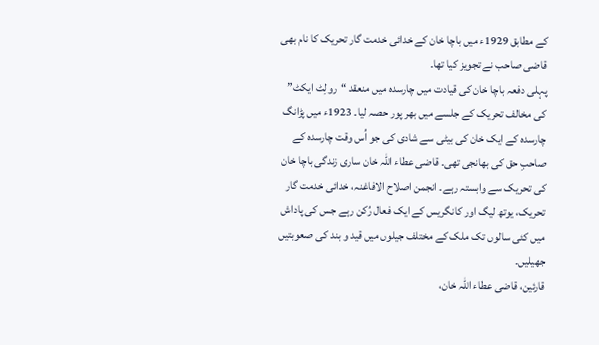کے مطابق 1929ء میں باچا خان کے خدائی خدمت گار تحریک کا نام بھی قاضی صاحب نے تجویز کیا تھا۔
پہلی دفعہ باچا خان کی قیادت میں چارسدہ میں منعقد “رولِٹ ایکٹ” کی مخالف تحریک کے جلسے میں بھر پور حصہ لیا۔ 1923ء میں پڑانگ چارسدہ کے ایک خان کی بیٹی سے شادی کی جو اُس وقت چارسدہ کے صاحبِ حق کی بھانجی تھی۔ قاضی عطاء اللہ خان ساری زندگی باچا خان کی تحریک سے وابستہ رہے۔ انجمن اصلاح الافاغنہ، خدائی خدمت گار تحریک، یوتھ لیگ اور کانگریس کے ایک فعال رُکن رہے جس کی پاداش میں کئی سالوں تک ملک کے مختلف جیلوں میں قید و بند کی صعوبتیں جھیلیں۔
قارئین، قاضی عطاء اللہ خان،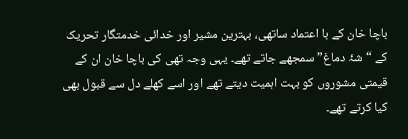باچا خان کے با اعتماد ساتھی، بہترین مشیر اور خدائی خدمتگار تحریک کے “شۂ دماغ” سمجھے جاتے تھے۔ یہی وجہ تھی کی باچا خان ان کے قیمتی مشوروں کو بہت اہمیت دیتے تھے اور اسے کھلے دل سے قبول بھی کیا کرتے تھے۔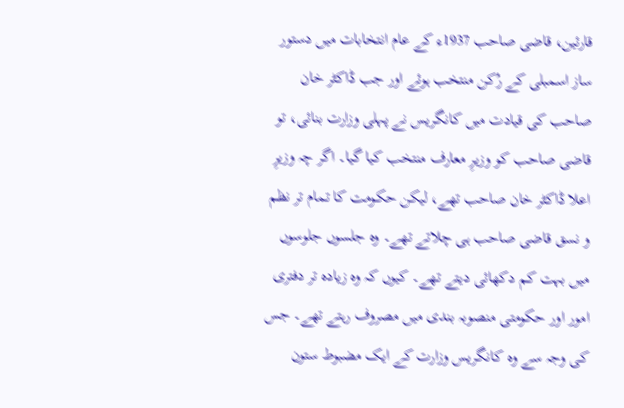قارئین، قاضی صاحب 1937ء کے عام انتخابات میں دستور ساز اسمبلی کے رُکن منتخب ہوئے اور جب ڈاکٹر خان صاحب کی قیادت میں کانگریس نے پہلی وزارت بنائی، تو قاضی صاحب کو وزیرِ معارف منتخب کیا گیا۔ اگر چہ وزیرِ اعلا ڈاکٹر خان صاحب تھے، لیکن حکومت کا تمام تر نظم و نسق قاضی صاحب ہی چلاتے تھے۔ وہ جلسوں جلوسوں میں بہت کم دکھائی دیتے تھے۔ کیوں کہ وہ زیادہ تر دفتری امور اور حکومتی منصوبہ بندی میں مصروف رہتے تھے۔ جس کی وجہ سے وہ کانگریس وزارت کے ایک مضبوط ستون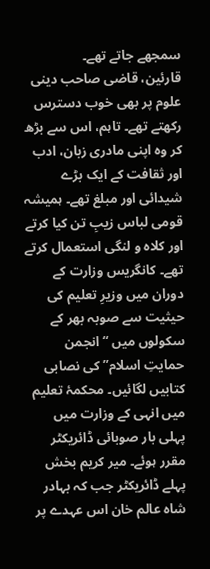سمجھے جاتے تھے۔
قارئین، قاضی صاحب دینی علوم پر بھی خوب دسترس رکھتے تھے۔ تاہم، اس سے بڑھ کر وہ اپنی مادری زبان، ادب اور ثقافت کے ایک بڑے شیدائی اور مبلغ تھے۔ ہمیشہ قومی لباس زیبِ تن کیا کرتے اور کلاہ و لنگی استعمال کرتے تھے۔ کانگریس وزارت کے دوران میں وزیرِ تعلیم کی حیثیت سے صوبہ بھر کے سکولوں میں “انجمن حمایتِ اسلام” کی نصابی کتابیں لگائیں۔ محکمۂ تعلیم میں انہی کے وزارت میں پہلی بار صوبائی ڈائریکٹر مقرر ہوئے۔ میر کریم بخش پہلے ڈائریکٹر جب کہ بہادر شاہ عالم خان اس عہدے پر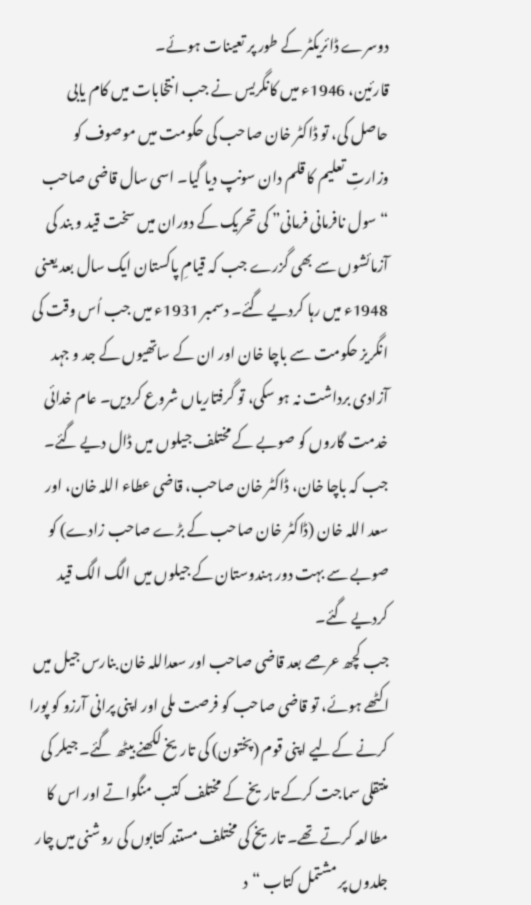دوسرے ڈائریکٹر کے طور پر تعینات ہوئے۔
قارئین، 1946ء میں کانگریس نے جب انتخابات میں کام یابی حاصل کی، تو ڈاکٹر خان صاحب کی حکومت میں موصوف کو وزارتِ تعلیم کا قلم دان سونپ دیا گیا۔ اسی سال قاضی صاحب “سول نافرمانی فرمانی” کی تحریک کے دوران میں سخت قید و بند کی آزمائشوں سے بھی گزرے جب کہ قیامِ پاکستان ایک سال بعد یعنی 1948ء میں رہا کردیے گئے۔ دسمبر 1931ء میں جب اُس وقت کی انگریز حکومت سے باچا خان اور ان کے ساتھیوں کے جد و جہد آزادی برداشت نہ ہو سکی، تو گرفتاریاں شروع کردیں۔ عام خدائی خدمت گاروں کو صوبے کے مختلف جیلوں میں ڈال دیے گئے۔ جب کہ باچا خان، ڈاکٹر خان صاحب، قاضی عطاء اللہ خان، اور سعد اللہ خان (ڈاکٹر خان صاحب کے بڑے صاحب زادے) کو صوبے سے بہت دور ہندوستان کے جیلوں میں الگ الگ قید کردیے گئے۔
جب کچھ عرصے بعد قاضی صاحب اور سعداللہ خان بنارس جیل میں اکٹھے ہوئے، تو قاضی صاحب کو فرصت ملی اور اپنی پرانی آرزو کو پورا کرنے کےلیے اپنی قوم (پختون) کی تاریخ لکھنے بیٹھ گئے۔ جیلر کی منتقلی سماجت کرکے تاریخ کے مختلف کتب منگواتے اور اس کا مطالعہ کرتے تھے۔ تاریخ کی مختلف مستند کتابوں کی روشنی میں چار جلدوں پر مشتمل کتاب “د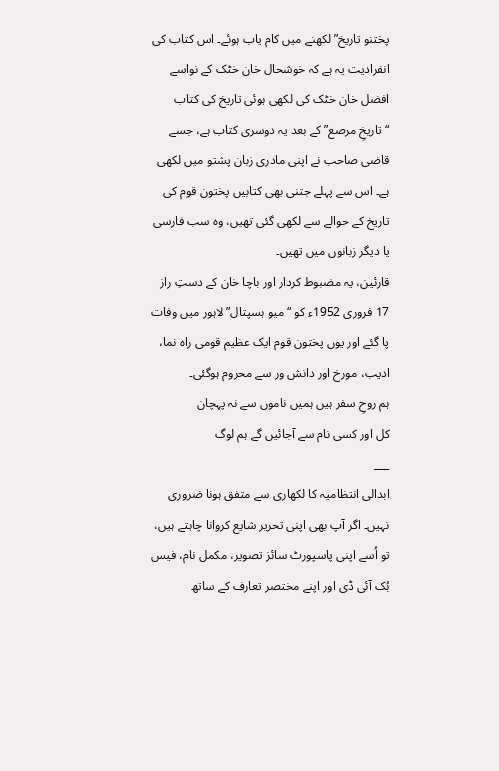پختنو تاریخ” لکھنے میں کام یاب ہوئے۔ اس کتاب کی انفرادیت یہ ہے کہ خوشحال خان خٹک کے نواسے افضل خان خٹک کی لکھی ہوئی تاریخ کی کتاب “تاریخِ مرصع” کے بعد یہ دوسری کتاب ہے، جسے قاضی صاحب نے اپنی مادری زبان پشتو میں لکھی ہے۔ اس سے پہلے جتنی بھی کتابیں پختون قوم کی تاریخ کے حوالے سے لکھی گئی تھیں، وہ سب فارسی یا دیگر زبانوں میں تھیں۔
قارئین، یہ مضبوط کردار اور باچا خان کے دستِ راز 17 فروری 1952ء کو “میو ہسپتال” لاہور میں وفات پا گئے اور یوں پختون قوم ایک عظیم قومی راہ نما، ادیب، مورخ اور دانش ور سے محروم ہوگئی۔
ہم روحِ سفر ہیں ہمیں ناموں سے نہ پہچان
کل اور کسی نام سے آجائیں گے ہم لوگ
___
ابدالى انتظامیہ کا لکھاری سے متفق ہونا ضروری نہیں۔ اگر آپ بھی اپنی تحریر شایع کروانا چاہتے ہیں، تو اُسے اپنی پاسپورٹ سائز تصویر، مکمل نام، فیس بُک آئی ڈی اور اپنے مختصر تعارف کے ساتھ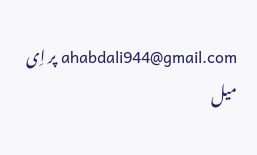ahabdali944@gmail.com پر اِی میل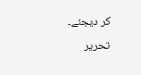کر دیجئے۔ تحریر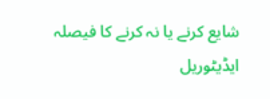شایع کرنے یا نہ کرنے کا فیصلہ ایڈیٹوریل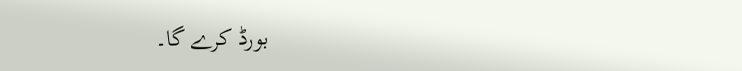بورڈ کرے گا۔